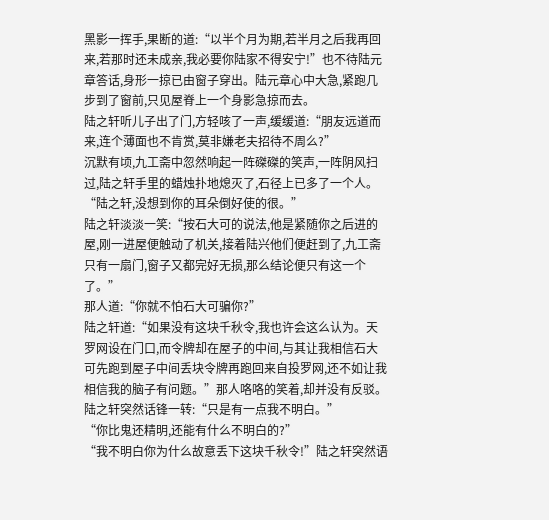黑影一挥手,果断的道:“以半个月为期,若半月之后我再回来,若那时还未成亲,我必要你陆家不得安宁!”也不待陆元章答话,身形一掠已由窗子穿出。陆元章心中大急,紧跑几步到了窗前,只见屋脊上一个身影急掠而去。
陆之轩听儿子出了门,方轻咳了一声,缓缓道:“朋友远道而来,连个薄面也不肯赏,莫非嫌老夫招待不周么?”
沉默有顷,九工斋中忽然响起一阵磔磔的笑声,一阵阴风扫过,陆之轩手里的蜡烛扑地熄灭了,石径上已多了一个人。
“陆之轩,没想到你的耳朵倒好使的很。”
陆之轩淡淡一笑:“按石大可的说法,他是紧随你之后进的屋,刚一进屋便触动了机关,接着陆兴他们便赶到了,九工斋只有一扇门,窗子又都完好无损,那么结论便只有这一个了。”
那人道:“你就不怕石大可骗你?”
陆之轩道:“如果没有这块千秋令,我也许会这么认为。天罗网设在门口,而令牌却在屋子的中间,与其让我相信石大可先跑到屋子中间丢块令牌再跑回来自投罗网,还不如让我相信我的脑子有问题。”那人咯咯的笑着,却并没有反驳。
陆之轩突然话锋一转:“只是有一点我不明白。”
“你比鬼还精明,还能有什么不明白的?”
“我不明白你为什么故意丢下这块千秋令!”陆之轩突然语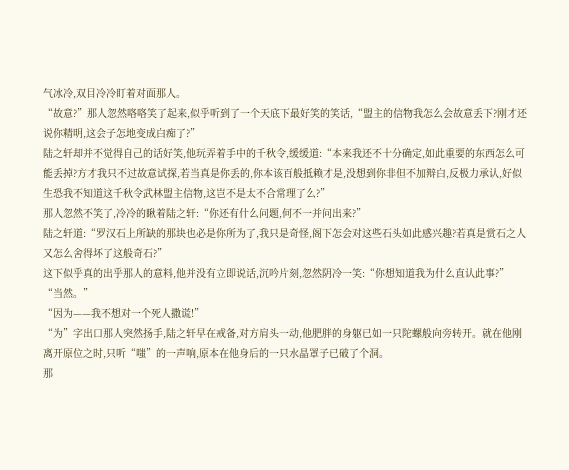气冰冷,双目冷冷盯着对面那人。
“故意?”那人忽然咯咯笑了起来,似乎听到了一个天底下最好笑的笑话,“盟主的信物我怎么会故意丢下?刚才还说你精明,这会子怎地变成白痴了?”
陆之轩却并不觉得自己的话好笑,他玩弄着手中的千秋令,缓缓道:“本来我还不十分确定,如此重要的东西怎么可能丢掉?方才我只不过故意试探,若当真是你丢的,你本该百般抵赖才是,没想到你非但不加辩白,反极力承认,好似生恐我不知道这千秋令武林盟主信物,这岂不是太不合常理了么?”
那人忽然不笑了,冷冷的瞅着陆之轩:“你还有什么问题,何不一并问出来?”
陆之轩道:“罗汉石上所缺的那块也必是你所为了,我只是奇怪,阁下怎会对这些石头如此感兴趣?若真是赏石之人又怎么舍得坏了这般奇石?”
这下似乎真的出乎那人的意料,他并没有立即说话,沉吟片刻,忽然阴冷一笑:“你想知道我为什么直认此事?”
“当然。”
“因为——我不想对一个死人撒谎!”
“为”字出口那人突然扬手,陆之轩早在戒备,对方肩头一动,他肥胖的身躯已如一只陀螺般向旁转开。就在他刚离开原位之时,只听“嗤”的一声响,原本在他身后的一只水晶罩子已破了个洞。
那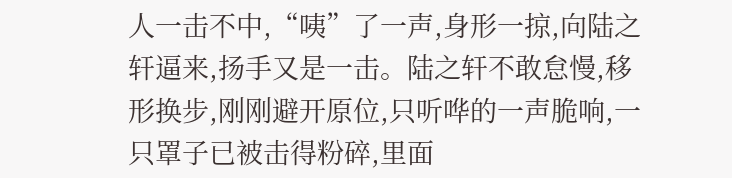人一击不中,“咦”了一声,身形一掠,向陆之轩逼来,扬手又是一击。陆之轩不敢怠慢,移形换步,刚刚避开原位,只听哗的一声脆响,一只罩子已被击得粉碎,里面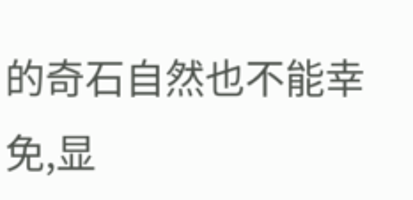的奇石自然也不能幸免,显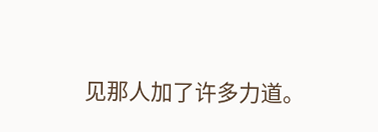见那人加了许多力道。